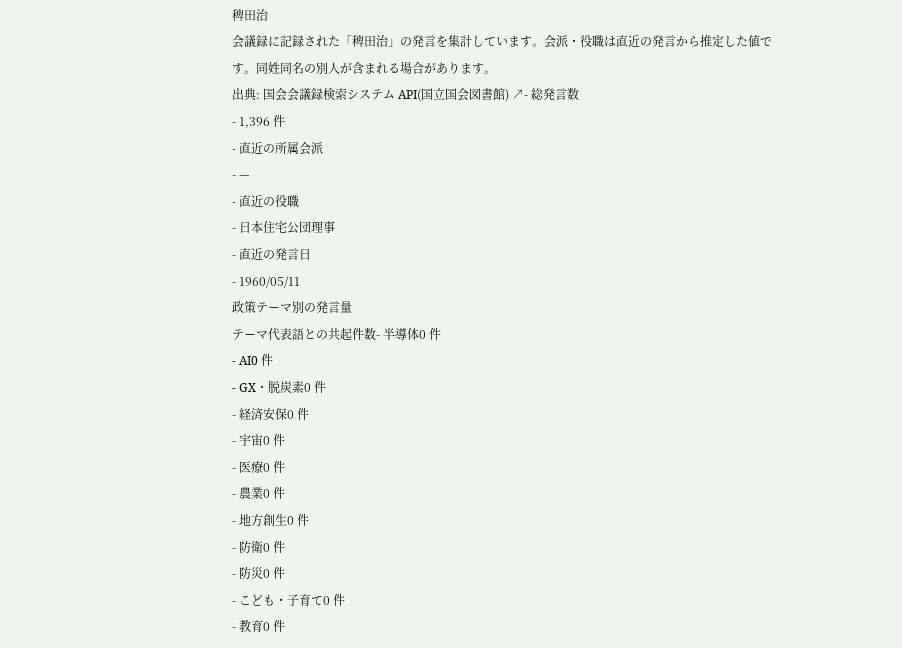稗田治
会議録に記録された「稗田治」の発言を集計しています。会派・役職は直近の発言から推定した値です。同姓同名の別人が含まれる場合があります。
出典: 国会会議録検索システム API(国立国会図書館) ↗- 総発言数
- 1,396 件
- 直近の所属会派
- —
- 直近の役職
- 日本住宅公団理事
- 直近の発言日
- 1960/05/11
政策テーマ別の発言量
テーマ代表語との共起件数- 半導体0 件
- AI0 件
- GX・脱炭素0 件
- 経済安保0 件
- 宇宙0 件
- 医療0 件
- 農業0 件
- 地方創生0 件
- 防衛0 件
- 防災0 件
- こども・子育て0 件
- 教育0 件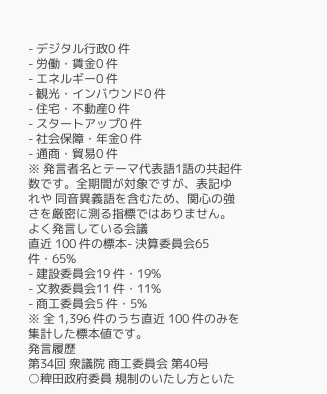- デジタル行政0 件
- 労働・賃金0 件
- エネルギー0 件
- 観光・インバウンド0 件
- 住宅・不動産0 件
- スタートアップ0 件
- 社会保障・年金0 件
- 通商・貿易0 件
※ 発言者名とテーマ代表語1語の共起件数です。全期間が対象ですが、表記ゆれや 同音異義語を含むため、関心の強さを厳密に測る指標ではありません。
よく発言している会議
直近 100 件の標本- 決算委員会65 件・65%
- 建設委員会19 件・19%
- 文教委員会11 件・11%
- 商工委員会5 件・5%
※ 全 1,396 件のうち直近 100 件のみを集計した標本値です。
発言履歴
第34回 衆議院 商工委員会 第40号
○稗田政府委員 規制のいたし方といた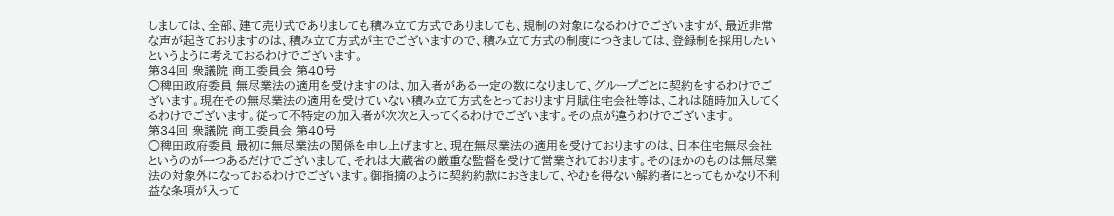しましては、全部、建て売り式でありましても積み立て方式でありましても、規制の対象になるわけでございますが、最近非常な声が起きておりますのは、積み立て方式が主でございますので、積み立て方式の制度につきましては、登録制を採用したいというように考えておるわけでございます。
第34回 衆議院 商工委員会 第40号
○稗田政府委員 無尽業法の適用を受けますのは、加入者がある一定の数になりまして、グループごとに契約をするわけでございます。現在その無尽業法の適用を受けていない積み立て方式をとっております月賦住宅会社等は、これは随時加入してくるわけでございます。従って不特定の加入者が次次と入ってくるわけでございます。その点が違うわけでございます。
第34回 衆議院 商工委員会 第40号
○稗田政府委員 最初に無尽業法の関係を申し上げますと、現在無尽業法の適用を受けておりますのは、日本住宅無尽会社というのが一つあるだけでございまして、それは大蔵省の厳重な監督を受けて営業されております。そのほかのものは無尽業法の対象外になっておるわけでございます。御指摘のように契約約款におきまして、やむを得ない解約者にとってもかなり不利益な条項が入って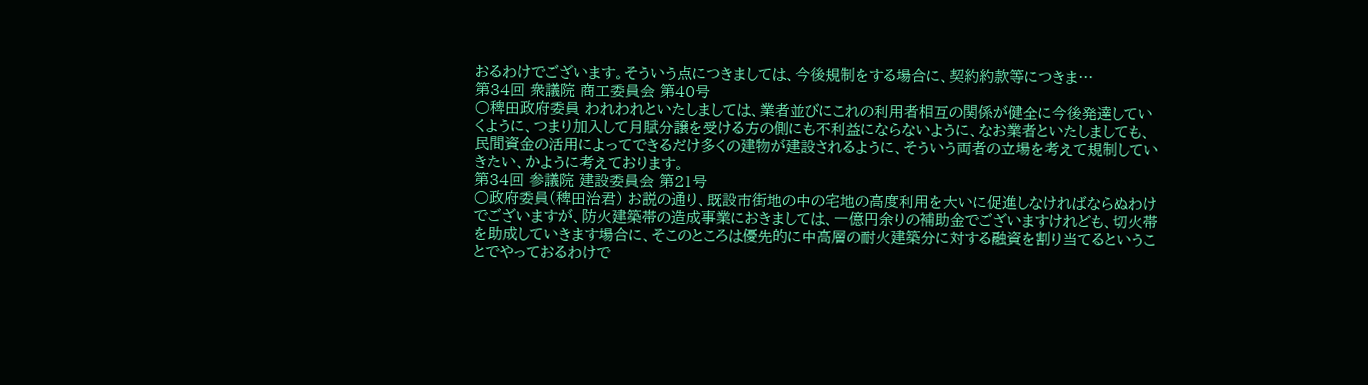おるわけでございます。そういう点につきましては、今後規制をする場合に、契約約款等につきま…
第34回 衆議院 商工委員会 第40号
○稗田政府委員 われわれといたしましては、業者並びにこれの利用者相互の関係が健全に今後発達していくように、つまり加入して月賦分譲を受ける方の側にも不利益にならないように、なお業者といたしましても、民間資金の活用によってできるだけ多くの建物が建設されるように、そういう両者の立場を考えて規制していきたい、かように考えております。
第34回 参議院 建設委員会 第21号
○政府委員(稗田治君) お説の通り、既設市街地の中の宅地の高度利用を大いに促進しなければならぬわけでございますが、防火建築帯の造成事業におきましては、一億円余りの補助金でございますけれども、切火帯を助成していきます場合に、そこのところは優先的に中高層の耐火建築分に対する融資を割り当てるということでやっておるわけで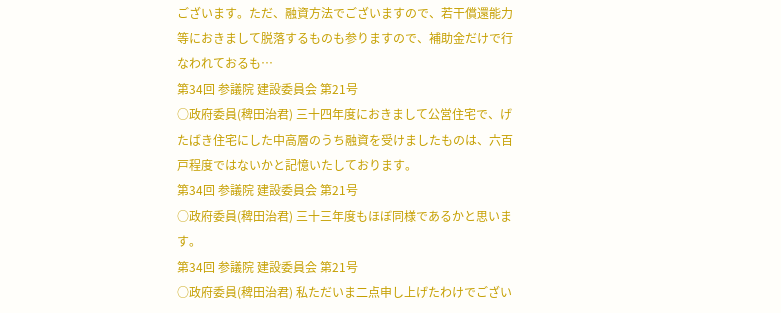ございます。ただ、融資方法でございますので、若干償還能力等におきまして脱落するものも参りますので、補助金だけで行なわれておるも…
第34回 参議院 建設委員会 第21号
○政府委員(稗田治君) 三十四年度におきまして公営住宅で、げたばき住宅にした中高層のうち融資を受けましたものは、六百戸程度ではないかと記憶いたしております。
第34回 参議院 建設委員会 第21号
○政府委員(稗田治君) 三十三年度もほぼ同様であるかと思います。
第34回 参議院 建設委員会 第21号
○政府委員(稗田治君) 私ただいま二点申し上げたわけでござい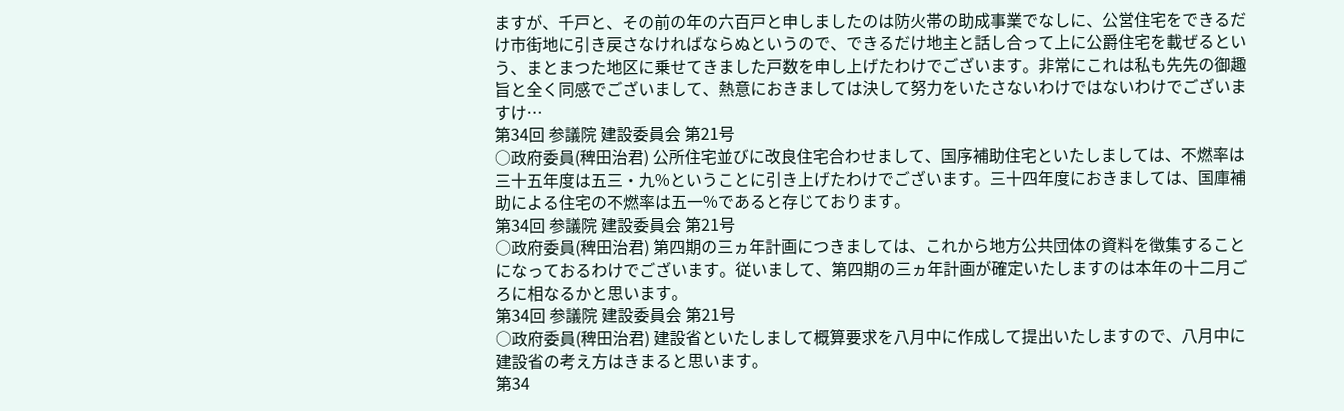ますが、千戸と、その前の年の六百戸と申しましたのは防火帯の助成事業でなしに、公営住宅をできるだけ市街地に引き戻さなければならぬというので、できるだけ地主と話し合って上に公爵住宅を載ぜるという、まとまつた地区に乗せてきました戸数を申し上げたわけでございます。非常にこれは私も先先の御趣旨と全く同感でございまして、熱意におきましては決して努力をいたさないわけではないわけでございますけ…
第34回 参議院 建設委員会 第21号
○政府委員(稗田治君) 公所住宅並びに改良住宅合わせまして、国序補助住宅といたしましては、不燃率は三十五年度は五三・九%ということに引き上げたわけでございます。三十四年度におきましては、国庫補助による住宅の不燃率は五一%であると存じております。
第34回 参議院 建設委員会 第21号
○政府委員(稗田治君) 第四期の三ヵ年計画につきましては、これから地方公共団体の資料を徴集することになっておるわけでございます。従いまして、第四期の三ヵ年計画が確定いたしますのは本年の十二月ごろに相なるかと思います。
第34回 参議院 建設委員会 第21号
○政府委員(稗田治君) 建設省といたしまして概算要求を八月中に作成して提出いたしますので、八月中に建設省の考え方はきまると思います。
第34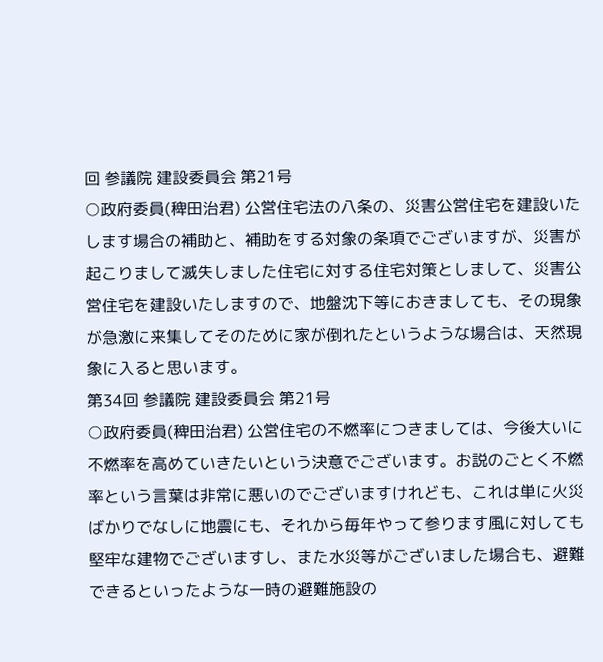回 参議院 建設委員会 第21号
○政府委員(稗田治君) 公営住宅法の八条の、災害公営住宅を建設いたします場合の補助と、補助をする対象の条項でございますが、災害が起こりまして滅失しました住宅に対する住宅対策としまして、災害公営住宅を建設いたしますので、地盤沈下等におきましても、その現象が急激に来集してそのために家が倒れたというような場合は、天然現象に入ると思います。
第34回 参議院 建設委員会 第21号
○政府委員(稗田治君) 公営住宅の不燃率につきましては、今後大いに不燃率を高めていきたいという決意でございます。お説のごとく不燃率という言葉は非常に悪いのでございますけれども、これは単に火災ばかりでなしに地震にも、それから毎年やって参ります風に対しても堅牢な建物でございますし、また水災等がございました場合も、避難できるといったような一時の避難施設の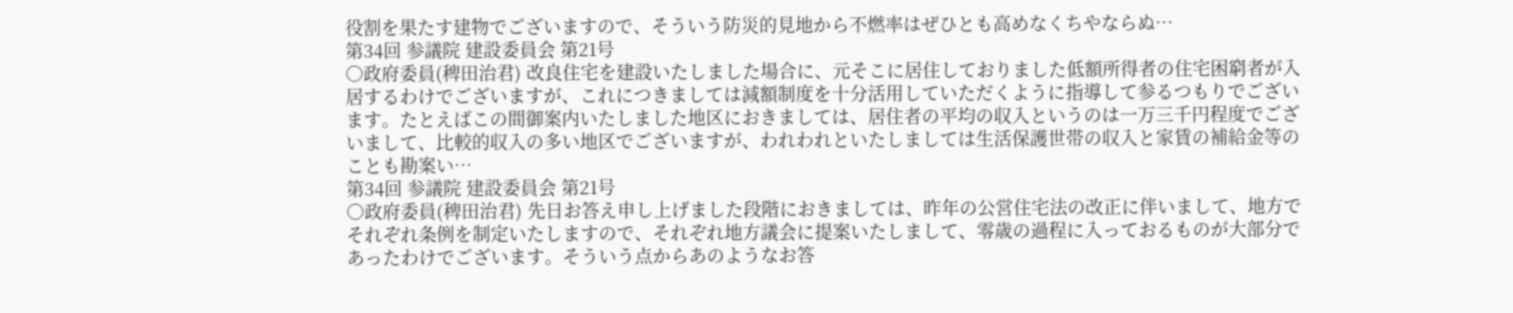役割を果たす建物でございますので、そういう防災的見地から不燃率はぜひとも高めなくちやならぬ…
第34回 参議院 建設委員会 第21号
○政府委員(稗田治君) 改良住宅を建設いたしました場合に、元そこに居住しておりました低額所得者の住宅困窮者が入居するわけでございますが、これにつきましては減額制度を十分活用していただくように指導して参るつもりでございます。たとえばこの間御案内いたしました地区におきましては、居住者の平均の収入というのは一万三千円程度でございまして、比較的収入の多い地区でございますが、われわれといたしましては生活保護世帯の収入と家賃の補給金等のことも勘案い…
第34回 参議院 建設委員会 第21号
○政府委員(稗田治君) 先日お答え申し上げました段階におきましては、昨年の公営住宅法の改正に伴いまして、地方でそれぞれ条例を制定いたしますので、それぞれ地方議会に提案いたしまして、零歳の過程に入っておるものが大部分であったわけでございます。そういう点からあのようなお答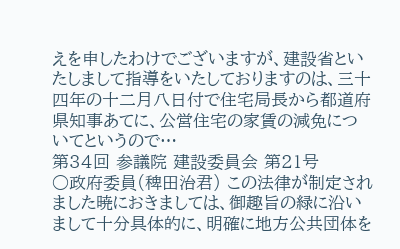えを申したわけでございますが、建設省といたしまして指導をいたしておりますのは、三十四年の十二月八日付で住宅局長から都道府県知事あてに、公営住宅の家賃の減免についてというので…
第34回 参議院 建設委員会 第21号
○政府委員(稗田治君) この法律が制定されました暁におきましては、御趣旨の緑に沿いまして十分具体的に、明確に地方公共団体を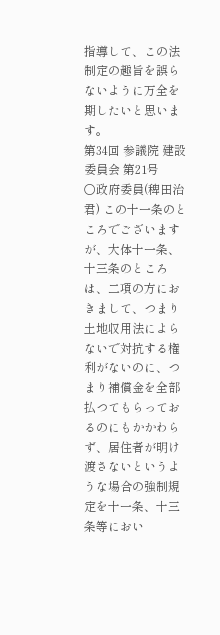指導して、この法制定の趣旨を誤らないように万全を期したいと思います。
第34回 参議院 建設委員会 第21号
○政府委員(稗田治君) この十一条のところでございますが、大体十一条、十三条のところは、二項の方におきまして、つまり土地収用法によらないで対抗する権利がないのに、つまり補償金を全部払つてもらっておるのにもかかわらず、居住者が明け渡さないというような場合の強制規定を十一条、十三条等におい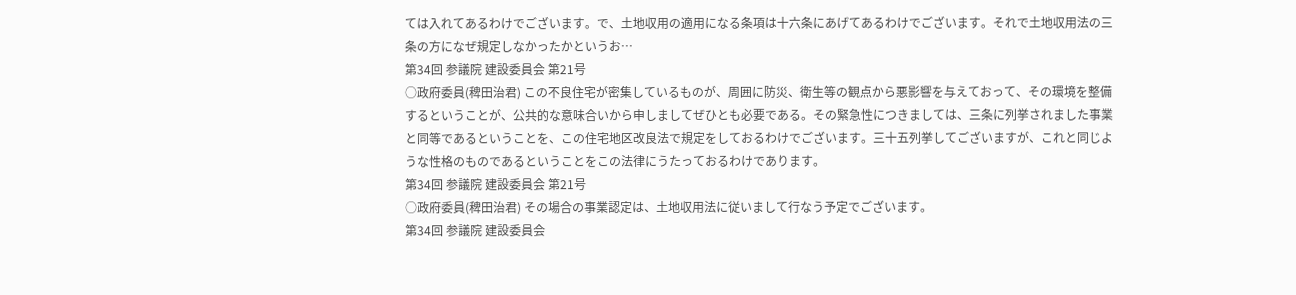ては入れてあるわけでございます。で、土地収用の適用になる条項は十六条にあげてあるわけでございます。それで土地収用法の三条の方になぜ規定しなかったかというお…
第34回 参議院 建設委員会 第21号
○政府委員(稗田治君) この不良住宅が密集しているものが、周囲に防災、衛生等の観点から悪影響を与えておって、その環境を整備するということが、公共的な意味合いから申しましてぜひとも必要である。その緊急性につきましては、三条に列挙されました事業と同等であるということを、この住宅地区改良法で規定をしておるわけでございます。三十五列挙してございますが、これと同じような性格のものであるということをこの法律にうたっておるわけであります。
第34回 参議院 建設委員会 第21号
○政府委員(稗田治君) その場合の事業認定は、土地収用法に従いまして行なう予定でございます。
第34回 参議院 建設委員会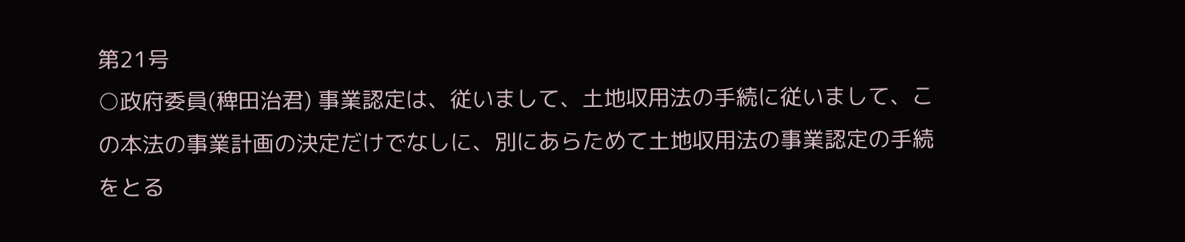第21号
○政府委員(稗田治君) 事業認定は、従いまして、土地収用法の手続に従いまして、この本法の事業計画の決定だけでなしに、別にあらためて土地収用法の事業認定の手続をとる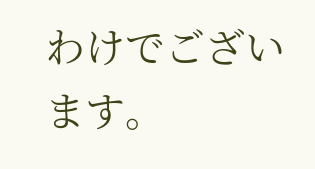わけでございます。